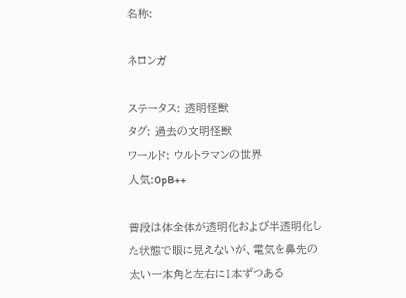名称:

ネロンガ

ステータス: 透明怪獣
タグ: 過去の文明怪獣
ワールド: ウルトラマンの世界
人気:0pB++

普段は体全体が透明化および半透明化した状態で眼に見えないが、電気を鼻先の太い一本角と左右に1本ずつある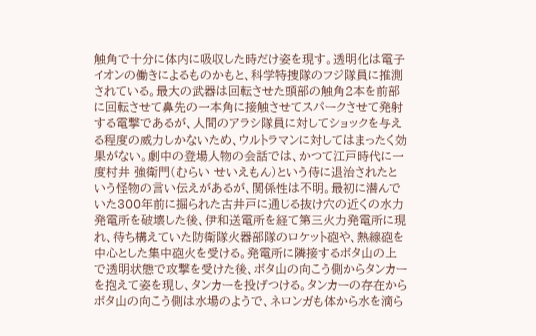触角で十分に体内に吸収した時だけ姿を現す。透明化は電子イオンの働きによるものかもと、科学特捜隊のフジ隊員に推測されている。最大の武器は回転させた頭部の触角2本を前部に回転させて鼻先の一本角に接触させてスパークさせて発射する電撃であるが、人間のアラシ隊員に対してショックを与える程度の威力しかないため、ウルトラマンに対してはまったく効果がない。劇中の登場人物の会話では、かつて江戸時代に一度村井 強衛門(むらい せいえもん)という侍に退治されたという怪物の言い伝えがあるが、関係性は不明。最初に潜んでいた300年前に掘られた古井戸に通じる抜け穴の近くの水力発電所を破壊した後、伊和送電所を経て第三火力発電所に現れ、待ち構えていた防衛隊火器部隊のロケット砲や、熱線砲を中心とした集中砲火を受ける。発電所に隣接するボタ山の上で透明状態で攻撃を受けた後、ボタ山の向こう側からタンカーを抱えて姿を現し、タンカーを投げつける。タンカーの存在からボタ山の向こう側は水場のようで、ネロンガも体から水を滴ら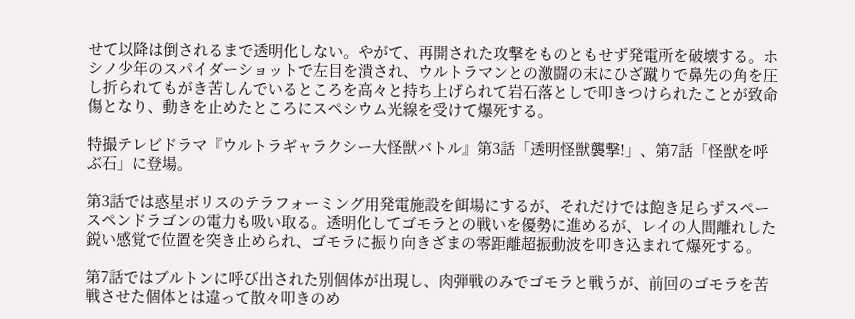せて以降は倒されるまで透明化しない。やがて、再開された攻撃をものともせず発電所を破壊する。ホシノ少年のスパイダーショットで左目を潰され、ウルトラマンとの激闘の末にひざ蹴りで鼻先の角を圧し折られてもがき苦しんでいるところを高々と持ち上げられて岩石落としで叩きつけられたことが致命傷となり、動きを止めたところにスペシウム光線を受けて爆死する。

特撮テレビドラマ『ウルトラギャラクシー大怪獣バトル』第3話「透明怪獣襲撃!」、第7話「怪獣を呼ぶ石」に登場。

第3話では惑星ボリスのテラフォーミング用発電施設を餌場にするが、それだけでは飽き足らずスペースペンドラゴンの電力も吸い取る。透明化してゴモラとの戦いを優勢に進めるが、レイの人間離れした鋭い感覚で位置を突き止められ、ゴモラに振り向きざまの零距離超振動波を叩き込まれて爆死する。

第7話ではブルトンに呼び出された別個体が出現し、肉弾戦のみでゴモラと戦うが、前回のゴモラを苦戦させた個体とは違って散々叩きのめ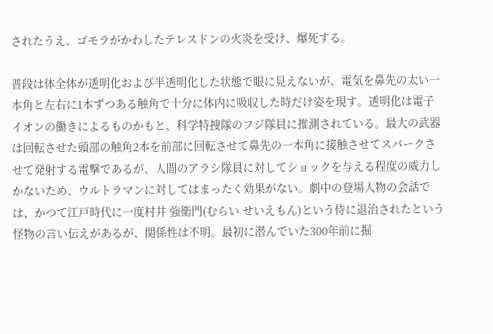されたうえ、ゴモラがかわしたテレスドンの火炎を受け、爆死する。

普段は体全体が透明化および半透明化した状態で眼に見えないが、電気を鼻先の太い一本角と左右に1本ずつある触角で十分に体内に吸収した時だけ姿を現す。透明化は電子イオンの働きによるものかもと、科学特捜隊のフジ隊員に推測されている。最大の武器は回転させた頭部の触角2本を前部に回転させて鼻先の一本角に接触させてスパークさせて発射する電撃であるが、人間のアラシ隊員に対してショックを与える程度の威力しかないため、ウルトラマンに対してはまったく効果がない。劇中の登場人物の会話では、かつて江戸時代に一度村井 強衛門(むらい せいえもん)という侍に退治されたという怪物の言い伝えがあるが、関係性は不明。最初に潜んでいた300年前に掘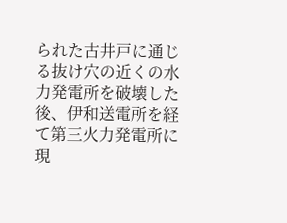られた古井戸に通じる抜け穴の近くの水力発電所を破壊した後、伊和送電所を経て第三火力発電所に現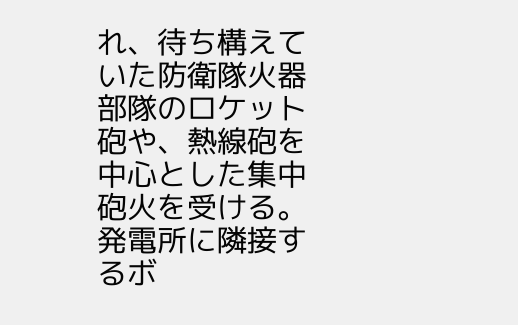れ、待ち構えていた防衛隊火器部隊のロケット砲や、熱線砲を中心とした集中砲火を受ける。発電所に隣接するボ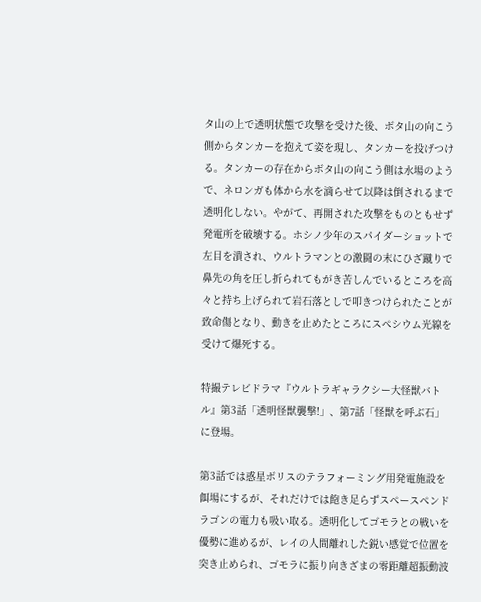タ山の上で透明状態で攻撃を受けた後、ボタ山の向こう側からタンカーを抱えて姿を現し、タンカーを投げつける。タンカーの存在からボタ山の向こう側は水場のようで、ネロンガも体から水を滴らせて以降は倒されるまで透明化しない。やがて、再開された攻撃をものともせず発電所を破壊する。ホシノ少年のスパイダーショットで左目を潰され、ウルトラマンとの激闘の末にひざ蹴りで鼻先の角を圧し折られてもがき苦しんでいるところを高々と持ち上げられて岩石落としで叩きつけられたことが致命傷となり、動きを止めたところにスペシウム光線を受けて爆死する。

特撮テレビドラマ『ウルトラギャラクシー大怪獣バトル』第3話「透明怪獣襲撃!」、第7話「怪獣を呼ぶ石」に登場。

第3話では惑星ボリスのテラフォーミング用発電施設を餌場にするが、それだけでは飽き足らずスペースペンドラゴンの電力も吸い取る。透明化してゴモラとの戦いを優勢に進めるが、レイの人間離れした鋭い感覚で位置を突き止められ、ゴモラに振り向きざまの零距離超振動波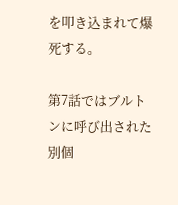を叩き込まれて爆死する。

第7話ではブルトンに呼び出された別個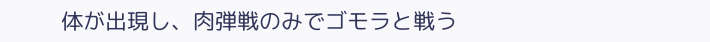体が出現し、肉弾戦のみでゴモラと戦う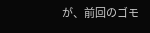が、前回のゴモ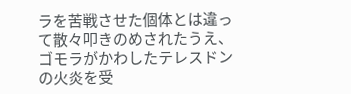ラを苦戦させた個体とは違って散々叩きのめされたうえ、ゴモラがかわしたテレスドンの火炎を受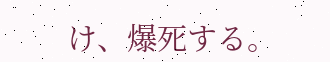け、爆死する。